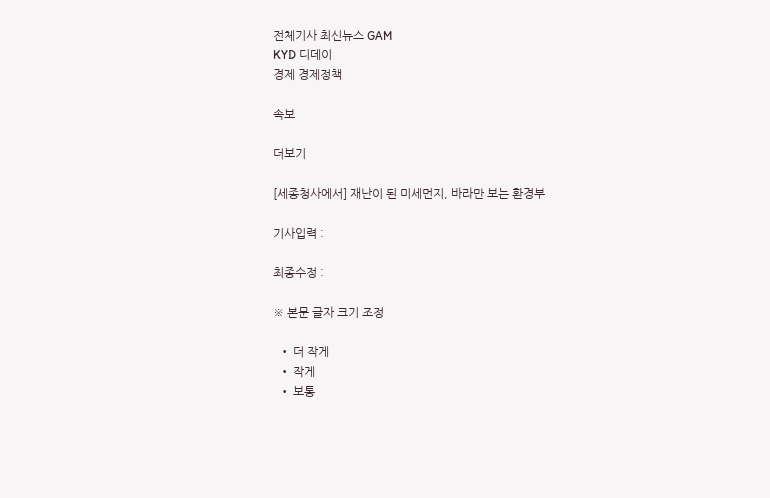전체기사 최신뉴스 GAM
KYD 디데이
경제 경제정책

속보

더보기

[세종청사에서] 재난이 된 미세먼지, 바라만 보는 환경부

기사입력 :

최종수정 :

※ 본문 글자 크기 조정

  • 더 작게
  • 작게
  • 보통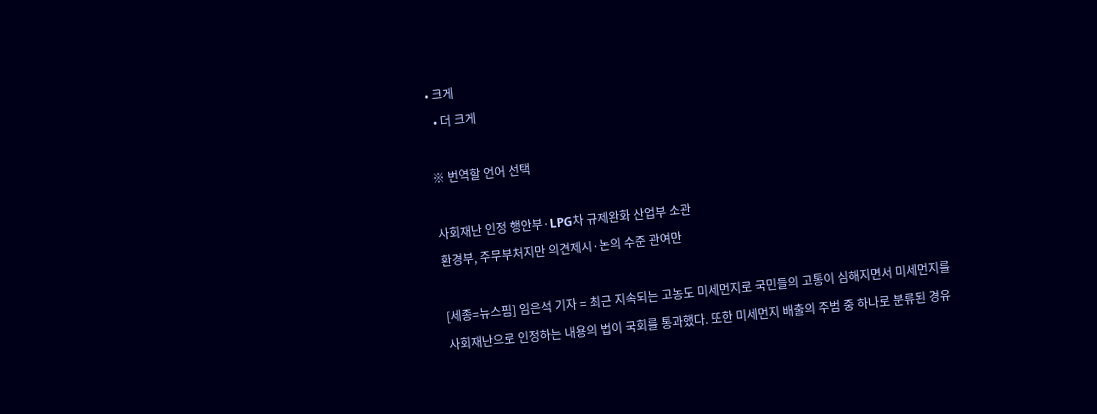• 크게
  • 더 크게

※ 번역할 언어 선택

사회재난 인정 행안부·LPG차 규제완화 산업부 소관
환경부, 주무부처지만 의견제시·논의 수준 관여만

[세종=뉴스핌] 임은석 기자 = 최근 지속되는 고농도 미세먼지로 국민들의 고통이 심해지면서 미세먼지를 사회재난으로 인정하는 내용의 법이 국회를 통과했다. 또한 미세먼지 배출의 주범 중 하나로 분류된 경유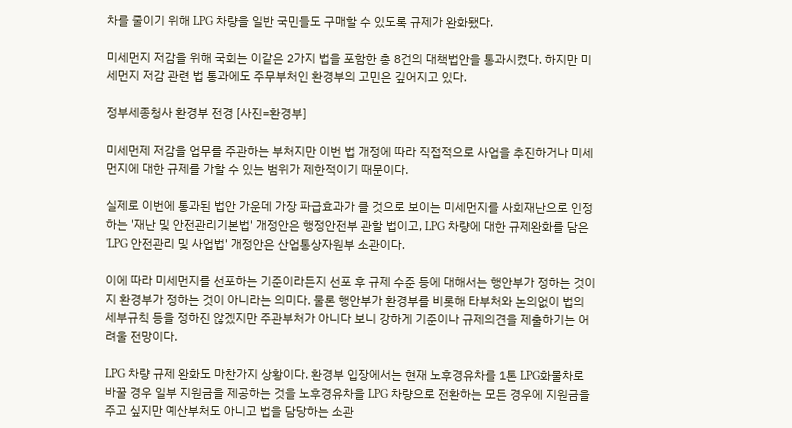차를 줄이기 위해 LPG 차량을 일반 국민들도 구매할 수 있도록 규제가 완화됐다.

미세먼지 저감을 위해 국회는 이같은 2가지 법을 포함한 총 8건의 대책법안을 통과시켰다. 하지만 미세먼지 저감 관련 법 통과에도 주무부처인 환경부의 고민은 깊어지고 있다.

정부세종청사 환경부 전경 [사진=환경부]

미세먼제 저감을 업무를 주관하는 부처지만 이번 법 개정에 따라 직접적으로 사업을 추진하거나 미세먼지에 대한 규제를 가할 수 있는 범위가 제한적이기 때문이다.

실제로 이번에 통과된 법안 가운데 가장 파급효과가 클 것으로 보이는 미세먼지를 사회재난으로 인정하는 '재난 및 안전관리기본법' 개정안은 행정안전부 관할 법이고, LPG 차량에 대한 규제완화를 담은 'LPG 안전관리 및 사업법' 개정안은 산업통상자원부 소관이다.

이에 따라 미세먼지를 선포하는 기준이라든지 선포 후 규제 수준 등에 대해서는 행안부가 정하는 것이지 환경부가 정하는 것이 아니라는 의미다. 물론 행안부가 환경부를 비롯해 타부처와 논의없이 법의 세부규칙 등을 정하진 않겠지만 주관부처가 아니다 보니 강하게 기준이나 규제의견을 제출하기는 어려울 전망이다.

LPG 차량 규제 완화도 마찬가지 상황이다. 환경부 입장에서는 현재 노후경유차를 1톤 LPG화물차로 바꿀 경우 일부 지원금을 제공하는 것을 노후경유차을 LPG 차량으로 전환하는 모든 경우에 지원금을 주고 싶지만 예산부처도 아니고 법을 담당하는 소관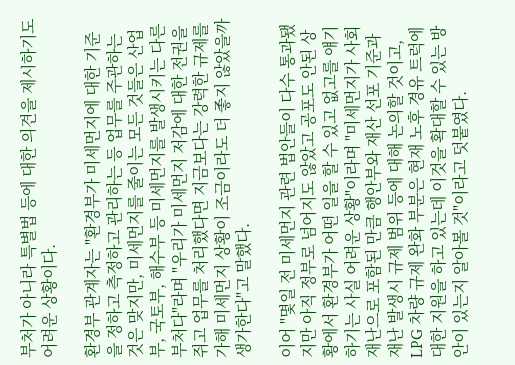부처가 아니라 특별법 등에 대한 의견을 제시하기도 어려운 상황이다.

환경부 관계자는 "환경부가 미세먼지에 대한 기준을 정하고 측정하고 관리하는 등 업무를 주관하는 것은 맞지만, 미세먼지를 줄이는 모든 것들은 산업부, 국토부, 해수부 등 미세먼지를 발생시키는 다른 부처다"라며 "우리가 미세먼지 저감에 대한 전권을 쥐고 업무를 처리했다면 지금보다는 강력한 규제를 가해 미세먼지 상황이 조금이라도 더 좋지 않았을까 생가한다"고 말했다.

이어 "몇일 전 미세먼지 관련 법안들이 다수 통과됐지만 아직 정부로 넘어지도 않았고 공포도 안된 상황에서 환경부가 어떤 일을 할 수 있고 없고를 얘기하기는 사실 어려운 상황"이라며 "미세먼지가 사회재난으로 포함된 만큼 행안부와 재산 선포 기준과 재난 발생시 규제 범위 등에 대해 논의할 것이고, LPG 차량 규제 완화 부분은 현재 노후 경유 트럭에 대한 지원을 하고 있는데 이것을 확대할 수 있는 방안이 있는지 알아볼 것"이라고 덧붙였다.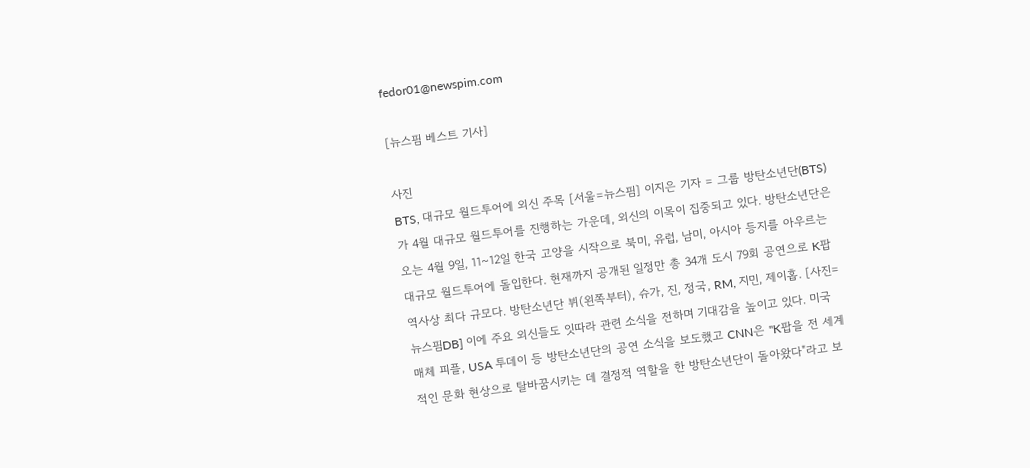fedor01@newspim.com

[뉴스핌 베스트 기사]

사진
BTS, 대규모 월드투어에 외신 주목 [서울=뉴스핌] 이지은 기자 = 그룹 방탄소년단(BTS)가 4월 대규모 월드투어를 진행하는 가운데, 외신의 이목이 집중되고 있다. 방탄소년단은 오는 4월 9일, 11~12일 한국 고양을 시작으로 북미, 유럽, 남미, 아시아 등지를 아우르는 대규모 월드투어에 돌입한다. 현재까지 공개된 일정만 총 34개 도시 79회 공연으로 K팝 역사상 최다 규모다. 방탄소년단 뷔(왼쪽부터), 슈가, 진, 정국, RM, 지민, 제이홉. [사진=뉴스핌DB] 이에 주요 외신들도 잇따라 관련 소식을 전하며 기대감을 높이고 있다. 미국 매체 피플, USA 투데이 등 방탄소년단의 공연 소식을 보도했고 CNN은 "K팝을 전 세계적인 문화 현상으로 탈바꿈시키는 데 결정적 역할을 한 방탄소년단이 돌아왔다"라고 보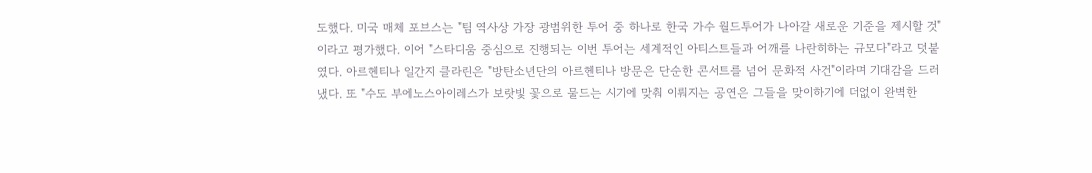도했다. 미국 매체 포브스는 "팀 역사상 가장 광범위한 투어 중 하나로 한국 가수 월드투어가 나아갈 새로운 기준을 제시할 것"이라고 평가했다. 이어 "스타디움 중심으로 진행되는 이번 투어는 세계적인 아티스트들과 어깨를 나란히하는 규모다"라고 덧붙였다. 아르헨티나 일간지 클라린은 "방탄소년단의 아르헨티나 방문은 단순한 콘서트를 넘어 문화적 사건"이라며 기대감을 드러냈다. 또 "수도 부에노스아이레스가 보랏빛 꽃으로 물드는 시기에 맞춰 이뤄지는 공연은 그들을 맞이하기에 더없이 완벽한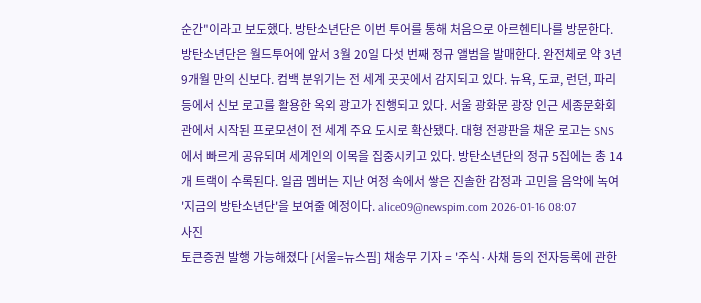순간"이라고 보도했다. 방탄소년단은 이번 투어를 통해 처음으로 아르헨티나를 방문한다. 방탄소년단은 월드투어에 앞서 3월 20일 다섯 번째 정규 앨범을 발매한다. 완전체로 약 3년 9개월 만의 신보다. 컴백 분위기는 전 세계 곳곳에서 감지되고 있다. 뉴욕, 도쿄, 런던, 파리 등에서 신보 로고를 활용한 옥외 광고가 진행되고 있다. 서울 광화문 광장 인근 세종문화회관에서 시작된 프로모션이 전 세계 주요 도시로 확산됐다. 대형 전광판을 채운 로고는 SNS에서 빠르게 공유되며 세계인의 이목을 집중시키고 있다. 방탄소년단의 정규 5집에는 총 14개 트랙이 수록된다. 일곱 멤버는 지난 여정 속에서 쌓은 진솔한 감정과 고민을 음악에 녹여 '지금의 방탄소년단'을 보여줄 예정이다. alice09@newspim.com 2026-01-16 08:07
사진
토큰증권 발행 가능해졌다 [서울=뉴스핌] 채송무 기자 = '주식·사채 등의 전자등록에 관한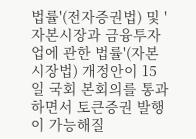법률'(전자증권법) 및 '자본시장과 금융투자업에 관한 법률'(자본시장법) 개정안이 15일 국회 본회의를 통과하면서 토큰증권 발행이 가능해질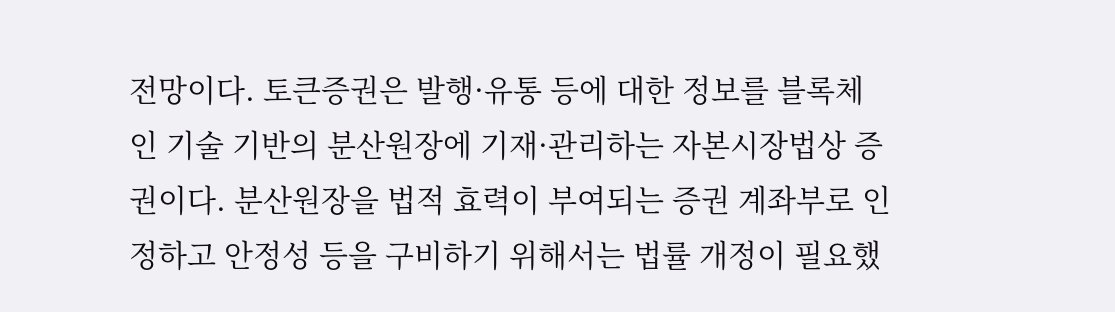전망이다. 토큰증권은 발행·유통 등에 대한 정보를 블록체인 기술 기반의 분산원장에 기재·관리하는 자본시장법상 증권이다. 분산원장을 법적 효력이 부여되는 증권 계좌부로 인정하고 안정성 등을 구비하기 위해서는 법률 개정이 필요했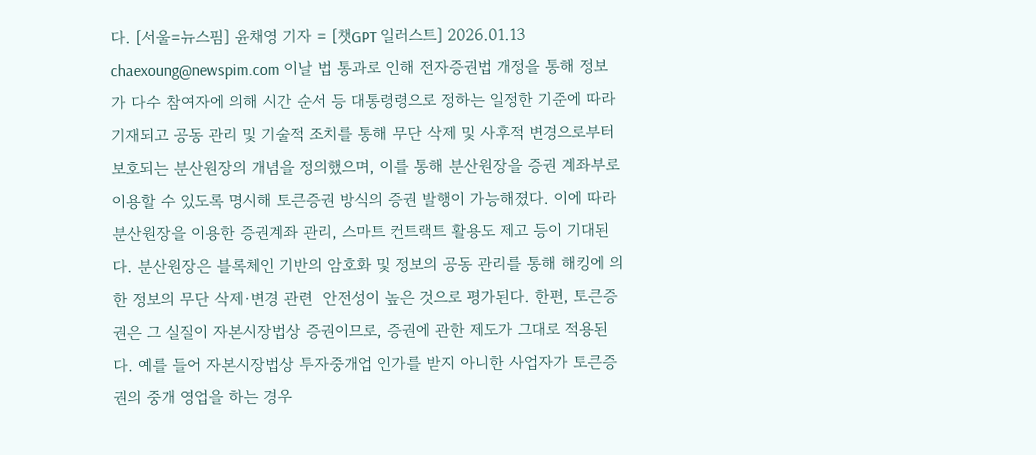다. [서울=뉴스핌] 윤채영 기자 = [챗GPT 일러스트] 2026.01.13 chaexoung@newspim.com 이날 법 통과로 인해 전자증권법 개정을 통해 정보가 다수 참여자에 의해 시간 순서 등 대통령령으로 정하는 일정한 기준에 따라 기재되고 공동 관리 및 기술적 조치를 통해 무단 삭제 및 사후적 변경으로부터 보호되는 분산원장의 개념을 정의했으며, 이를 통해 분산원장을 증권 계좌부로 이용할 수 있도록 명시해 토큰증권 방식의 증권 발행이 가능해졌다. 이에 따라 분산원장을 이용한 증권계좌 관리, 스마트 컨트랙트 활용도 제고 등이 기대된다. 분산원장은 블록체인 기반의 암호화 및 정보의 공동 관리를 통해 해킹에 의한 정보의 무단 삭제·변경 관련  안전성이 높은 것으로 평가된다. 한편, 토큰증권은 그 실질이 자본시장법상 증권이므로, 증권에 관한 제도가 그대로 적용된다. 예를 들어 자본시장법상 투자중개업 인가를 받지 아니한 사업자가 토큰증권의 중개 영업을 하는 경우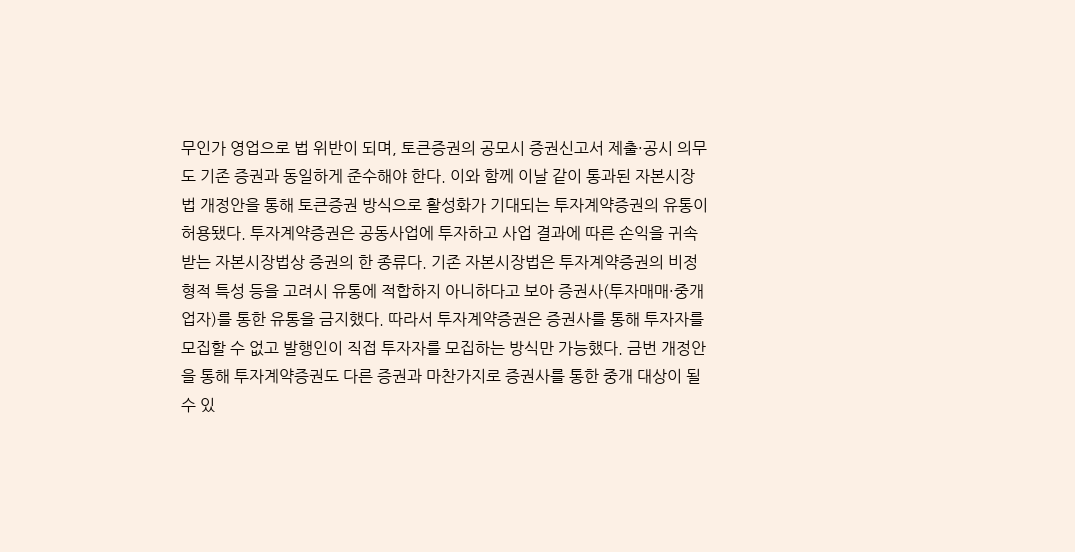무인가 영업으로 법 위반이 되며, 토큰증권의 공모시 증권신고서 제출·공시 의무도 기존 증권과 동일하게 준수해야 한다. 이와 함께 이날 같이 통과된 자본시장법 개정안을 통해 토큰증권 방식으로 활성화가 기대되는 투자계약증권의 유통이 허용됐다. 투자계약증권은 공동사업에 투자하고 사업 결과에 따른 손익을 귀속받는 자본시장법상 증권의 한 종류다. 기존 자본시장법은 투자계약증권의 비정형적 특성 등을 고려시 유통에 적합하지 아니하다고 보아 증권사(투자매매·중개업자)를 통한 유통을 금지했다. 따라서 투자계약증권은 증권사를 통해 투자자를 모집할 수 없고 발행인이 직접 투자자를 모집하는 방식만 가능했다. 금번 개정안을 통해 투자계약증권도 다른 증권과 마찬가지로 증권사를 통한 중개 대상이 될 수 있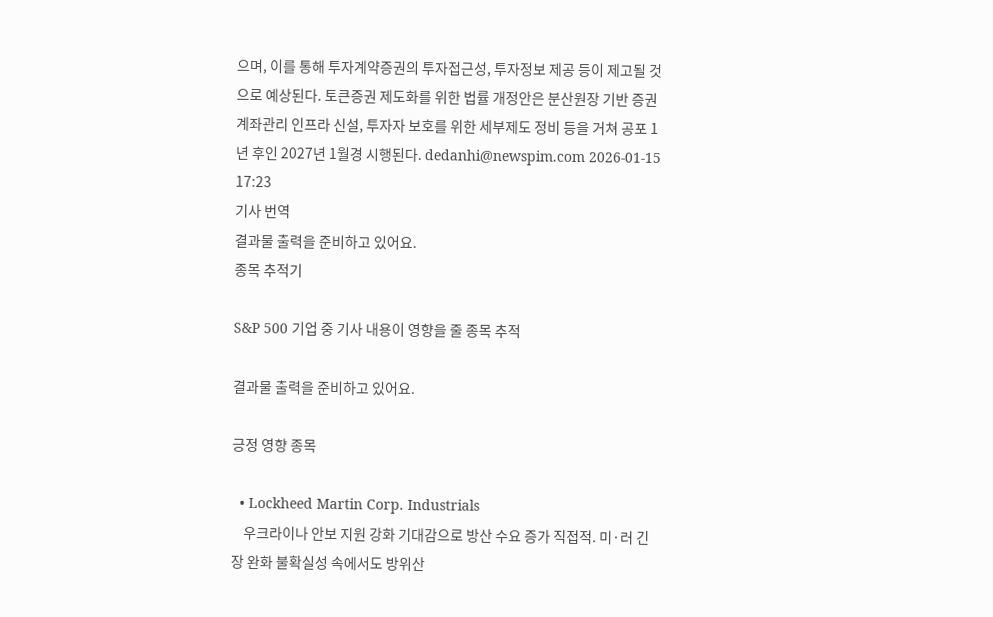으며, 이를 통해 투자계약증권의 투자접근성, 투자정보 제공 등이 제고될 것으로 예상된다. 토큰증권 제도화를 위한 법률 개정안은 분산원장 기반 증권 계좌관리 인프라 신설, 투자자 보호를 위한 세부제도 정비 등을 거쳐 공포 1년 후인 2027년 1월경 시행된다. dedanhi@newspim.com 2026-01-15 17:23
기사 번역
결과물 출력을 준비하고 있어요.
종목 추적기

S&P 500 기업 중 기사 내용이 영향을 줄 종목 추적

결과물 출력을 준비하고 있어요.

긍정 영향 종목

  • Lockheed Martin Corp. Industrials
    우크라이나 안보 지원 강화 기대감으로 방산 수요 증가 직접적. 미·러 긴장 완화 불확실성 속에서도 방위산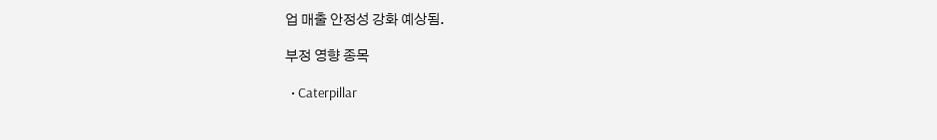업 매출 안정성 강화 예상됨.

부정 영향 종목

  • Caterpillar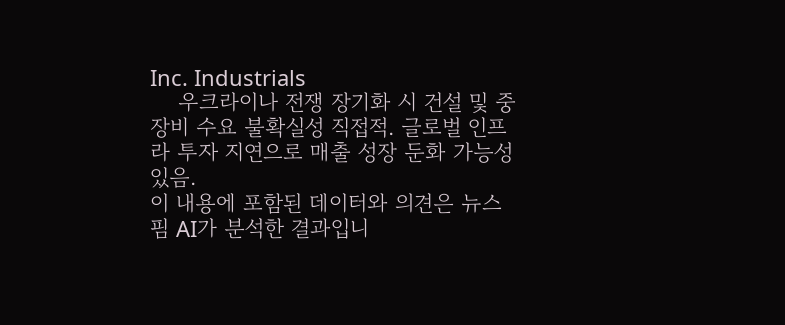Inc. Industrials
    우크라이나 전쟁 장기화 시 건설 및 중장비 수요 불확실성 직접적. 글로벌 인프라 투자 지연으로 매출 성장 둔화 가능성 있음.
이 내용에 포함된 데이터와 의견은 뉴스핌 AI가 분석한 결과입니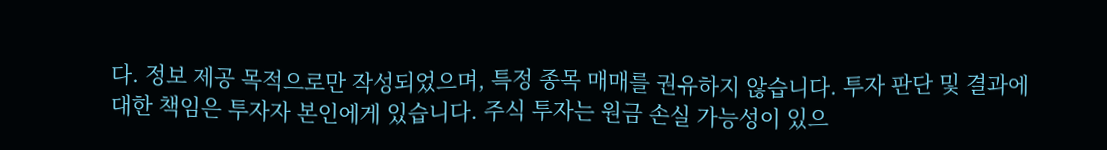다. 정보 제공 목적으로만 작성되었으며, 특정 종목 매매를 권유하지 않습니다. 투자 판단 및 결과에 대한 책임은 투자자 본인에게 있습니다. 주식 투자는 원금 손실 가능성이 있으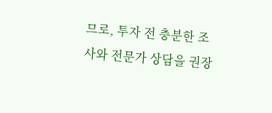므로, 투자 전 충분한 조사와 전문가 상담을 권장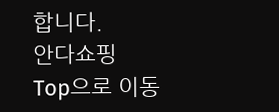합니다.
안다쇼핑
Top으로 이동